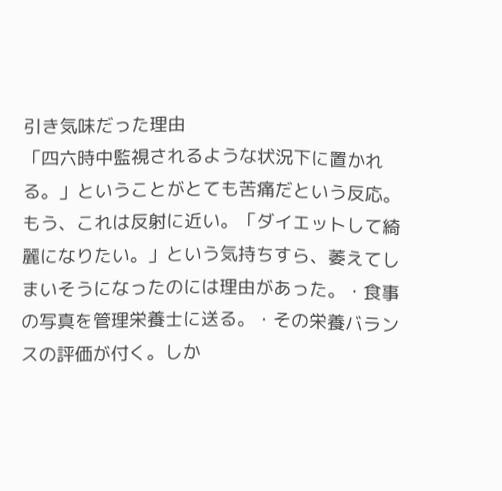引き気味だった理由
「四六時中監視されるような状況下に置かれる。」ということがとても苦痛だという反応。もう、これは反射に近い。「ダイエットして綺麗になりたい。」という気持ちすら、萎えてしまいそうになったのには理由があった。・食事の写真を管理栄養士に送る。・その栄養バランスの評価が付く。しか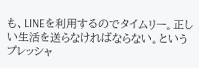も、LINEを利用するのでタイムリー。正しい生活を送らなければならない。というプレッシャ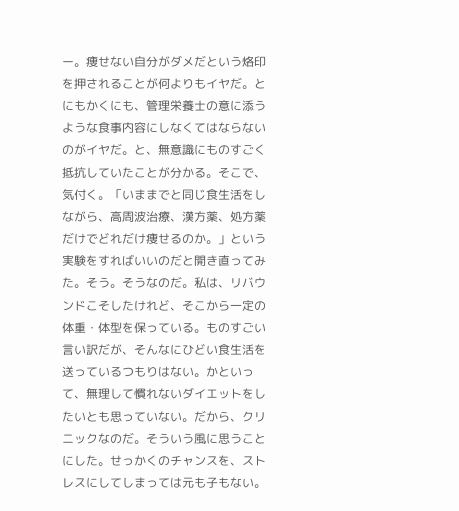ー。痩せない自分がダメだという烙印を押されることが何よりもイヤだ。とにもかくにも、管理栄養士の意に添うような食事内容にしなくてはならないのがイヤだ。と、無意識にものすごく抵抗していたことが分かる。そこで、気付く。「いままでと同じ食生活をしながら、高周波治療、漢方薬、処方薬だけでどれだけ痩せるのか。」という実験をすればいいのだと開き直ってみた。そう。そうなのだ。私は、リバウンドこそしたけれど、そこから一定の体重・体型を保っている。ものすごい言い訳だが、そんなにひどい食生活を送っているつもりはない。かといって、無理して慣れないダイエットをしたいとも思っていない。だから、クリニックなのだ。そういう風に思うことにした。せっかくのチャンスを、ストレスにしてしまっては元も子もない。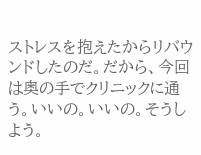ストレスを抱えたからリバウンドしたのだ。だから、今回は奥の手でクリニックに通う。いいの。いいの。そうしよう。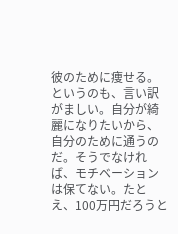彼のために痩せる。というのも、言い訳がましい。自分が綺麗になりたいから、自分のために通うのだ。そうでなければ、モチベーションは保てない。たとえ、100万円だろうと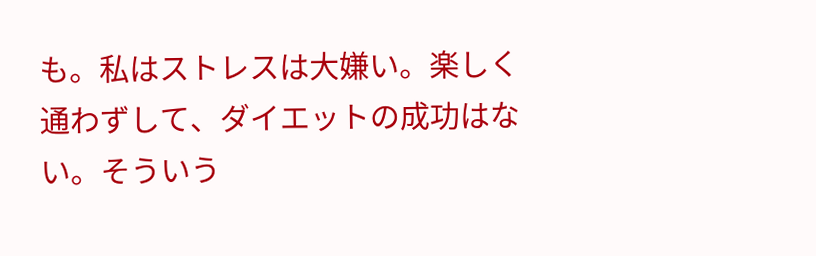も。私はストレスは大嫌い。楽しく通わずして、ダイエットの成功はない。そういう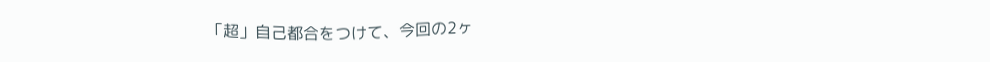「超」自己都合をつけて、今回の2ヶ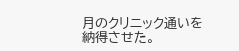月のクリニック通いを納得させた。